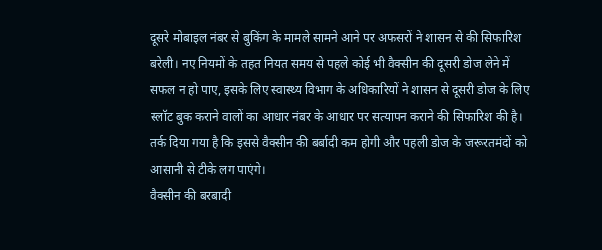दूसरे मोबाइल नंबर से बुकिंग के मामले सामने आने पर अफसरों ने शासन से की सिफारिश
बरेली। नए नियमों के तहत नियत समय से पहले कोई भी वैक्सीन की दूसरी डोज लेने में सफल न हो पाए, इसके लिए स्वास्थ्य विभाग के अधिकारियों ने शासन से दूसरी डोज के लिए स्लॉट बुक कराने वालों का आधार नंबर के आधार पर सत्यापन कराने की सिफारिश की है। तर्क दिया गया है कि इससे वैक्सीन की बर्बादी कम होगी और पहली डोज के जरूरतमंदों को आसानी से टीके लग पाएंगे।
वैक्सीन की बरबादी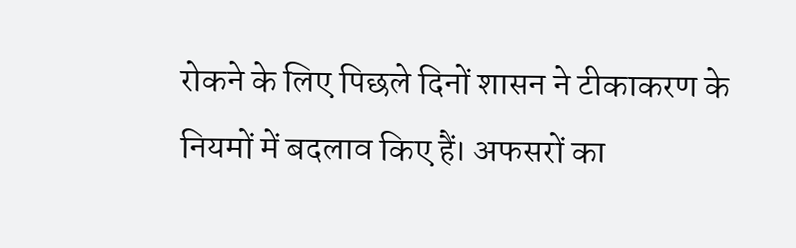रोकने के लिए पिछले दिनों शासन ने टीकाकरण के नियमों में बदलाव किए हैं। अफसरों का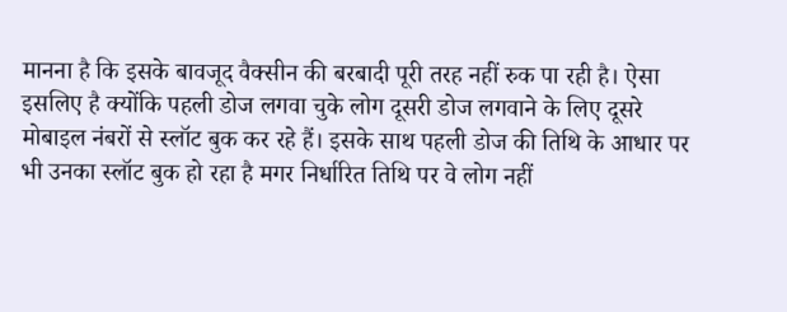मानना है कि इसके बावजूद वैक्सीन की बरबादी पूरी तरह नहीं रुक पा रही है। ऐसा इसलिए है क्योंकि पहली डोज लगवा चुके लोग दूसरी डोज लगवाने के लिए दूसरे मोबाइल नंबरों से स्लॉट बुक कर रहे हैं। इसके साथ पहली डोज की तिथि के आधार पर भी उनका स्लॉट बुक हो रहा है मगर निर्धारित तिथि पर वे लोग नहीं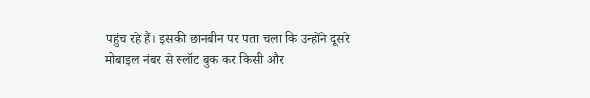पहुंच रहे हैं। इसकी छानबीन पर पता चला कि उन्होंने दूसरे मोबाइल नंबर से स्लॉट बुक कर किसी और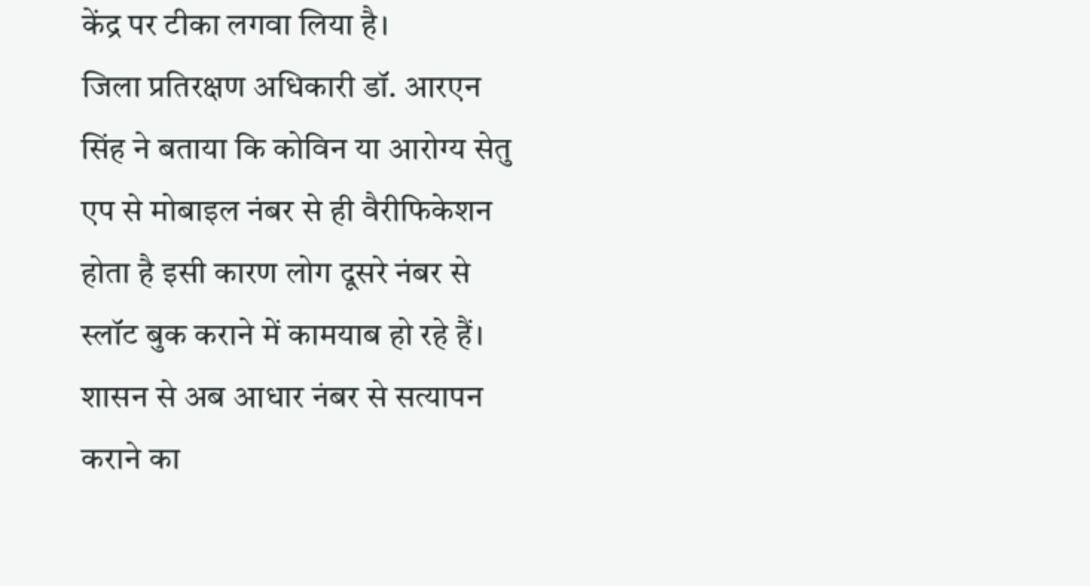केंद्र पर टीका लगवा लिया है।
जिला प्रतिरक्षण अधिकारी डॉ. आरएन सिंह ने बताया कि कोविन या आरोग्य सेतु एप से मोबाइल नंबर से ही वैरीफिकेशन होता है इसी कारण लोग दूसरे नंबर से स्लॉट बुक कराने में कामयाब हो रहे हैं। शासन से अब आधार नंबर से सत्यापन कराने का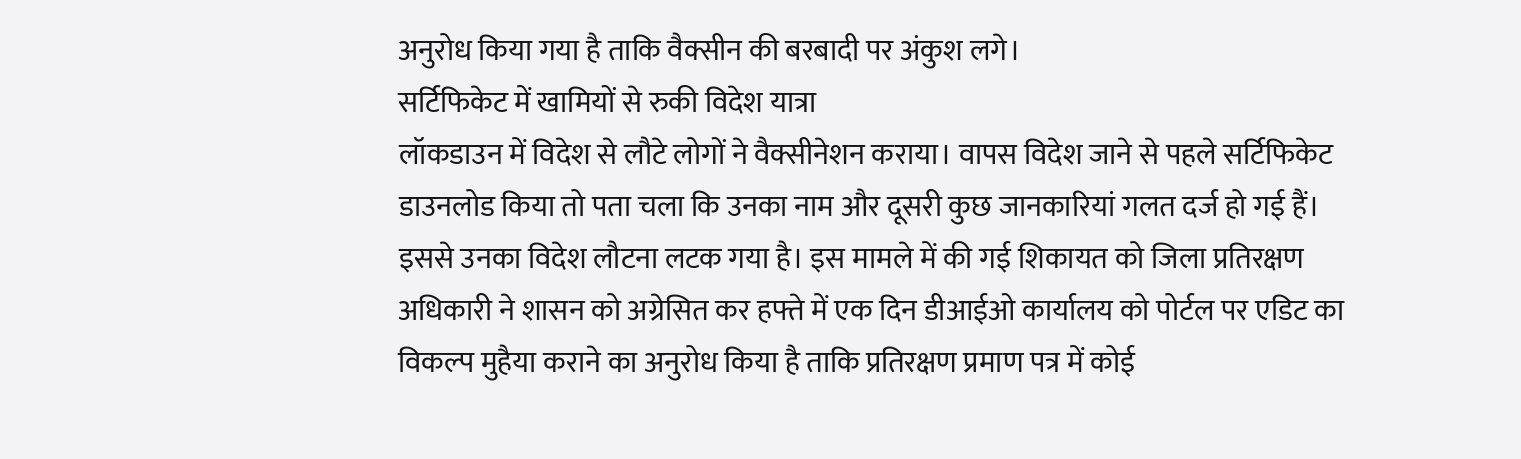अनुरोध किया गया है ताकि वैक्सीन की बरबादी पर अंकुश लगे।
सर्टिफिकेट में खामियों से रुकी विदेश यात्रा
लॉकडाउन में विदेश से लौटे लोगों ने वैक्सीनेशन कराया। वापस विदेश जाने से पहले सर्टिफिकेट डाउनलोड किया तो पता चला कि उनका नाम और दूसरी कुछ जानकारियां गलत दर्ज हो गई हैं। इससे उनका विदेश लौटना लटक गया है। इस मामले में की गई शिकायत को जिला प्रतिरक्षण अधिकारी ने शासन को अग्रेसित कर हफ्ते में एक दिन डीआईओ कार्यालय को पोर्टल पर एडिट का विकल्प मुहैया कराने का अनुरोध किया है ताकि प्रतिरक्षण प्रमाण पत्र में कोई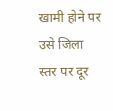खामी होने पर उसे जिला स्तर पर दूर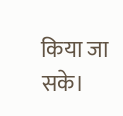किया जा सके।